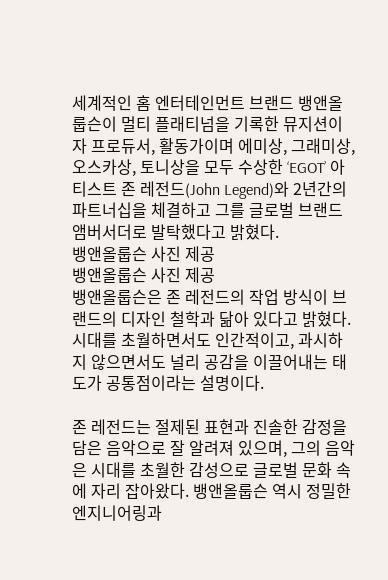세계적인 홈 엔터테인먼트 브랜드 뱅앤올룹슨이 멀티 플래티넘을 기록한 뮤지션이자 프로듀서, 활동가이며 에미상, 그래미상, 오스카상, 토니상을 모두 수상한 ‘EGOT’ 아티스트 존 레전드(John Legend)와 2년간의 파트너십을 체결하고 그를 글로벌 브랜드 앰버서더로 발탁했다고 밝혔다.
뱅앤올룹슨 사진 제공
뱅앤올룹슨 사진 제공
뱅앤올룹슨은 존 레전드의 작업 방식이 브랜드의 디자인 철학과 닮아 있다고 밝혔다. 시대를 초월하면서도 인간적이고, 과시하지 않으면서도 널리 공감을 이끌어내는 태도가 공통점이라는 설명이다.

존 레전드는 절제된 표현과 진솔한 감정을 담은 음악으로 잘 알려져 있으며, 그의 음악은 시대를 초월한 감성으로 글로벌 문화 속에 자리 잡아왔다. 뱅앤올룹슨 역시 정밀한 엔지니어링과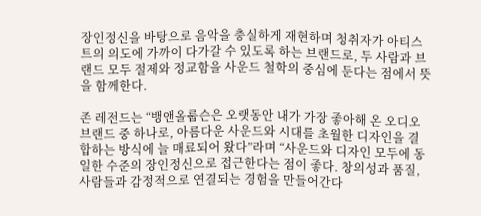장인정신을 바탕으로 음악을 충실하게 재현하며 청취자가 아티스트의 의도에 가까이 다가갈 수 있도록 하는 브랜드로, 두 사람과 브랜드 모두 절제와 정교함을 사운드 철학의 중심에 둔다는 점에서 뜻을 함께한다.

존 레전드는 “뱅앤올룹슨은 오랫동안 내가 가장 좋아해 온 오디오 브랜드 중 하나로, 아름다운 사운드와 시대를 초월한 디자인을 결합하는 방식에 늘 매료되어 왔다”라며 “사운드와 디자인 모두에 동일한 수준의 장인정신으로 접근한다는 점이 좋다. 창의성과 품질, 사람들과 감정적으로 연결되는 경험을 만들어간다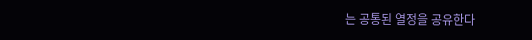는 공통된 열정을 공유한다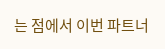는 점에서 이번 파트너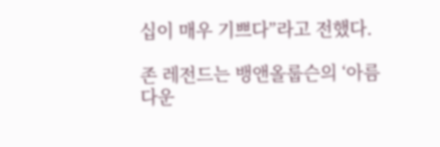십이 매우 기쁘다”라고 전했다.

존 레전드는 뱅앤올룹슨의 ‘아름다운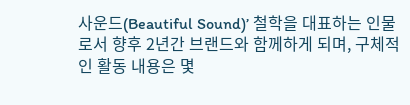사운드(Beautiful Sound)’ 철학을 대표하는 인물로서 향후 2년간 브랜드와 함께하게 되며, 구체적인 활동 내용은 몇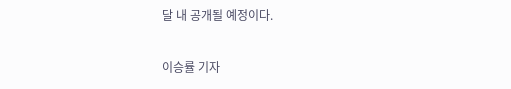달 내 공개될 예정이다.


이승률 기자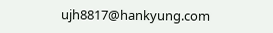ujh8817@hankyung.com